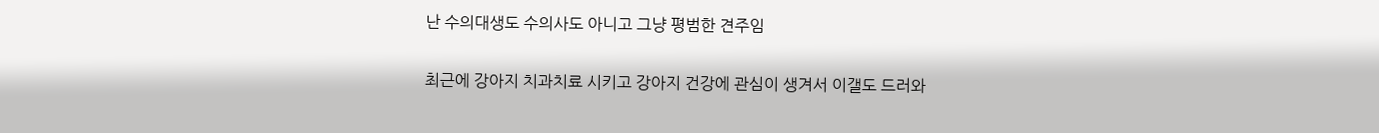난 수의대생도 수의사도 아니고 그냥 평범한 견주임

최근에 강아지 치과치료 시키고 강아지 건강에 관심이 생겨서 이갤도 드러와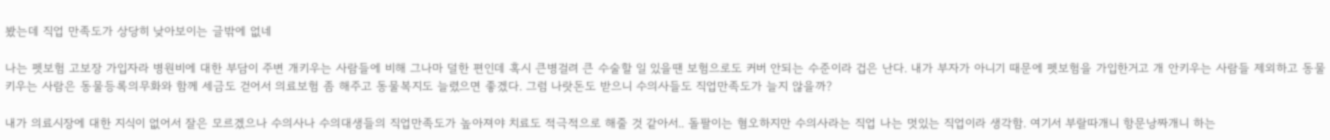봤는데 직업 만족도가 상당히 낮아보이는 글밖에 없네

나는 펫보험 고보장 가입자라 병원비에 대한 부담이 주변 개키우는 사람들에 비해 그나마 덜한 편인데 혹시 큰병걸려 큰 수술할 일 있을땐 보험으로도 커버 안되는 수준이라 겁은 난다. 내가 부자가 아니기 때문에 펫보험을 가입한거고 개 안키우는 사람들 제외하고 동물 키우는 사람은 동물등록의무화와 함께 세금도 걷어서 의료보험 좀 해주고 동물복지도 늘렸으면 좋겠다. 그럼 나랏돈도 받으니 수의사들도 직업만족도가 늘지 않을까?

내가 의료시장에 대한 지식이 없어서 잘은 모르겠으나 수의사나 수의대생들의 직업만족도가 높아져야 치료도 적극적으로 해줄 것 같아서.. 돌팔이는 혐오하지만 수의사라는 직업 나는 멋있는 직업이라 생각함. 여기서 부랄따개니 항문낭짜개니 하는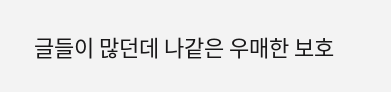글들이 많던데 나같은 우매한 보호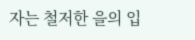자는 철저한 을의 입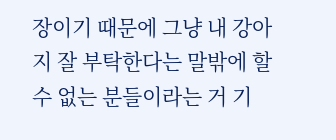장이기 때문에 그냥 내 강아지 잘 부탁한다는 말밖에 할 수 없는 분들이라는 거 기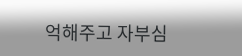억해주고 자부심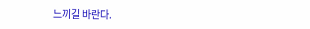느끼길 바란다.